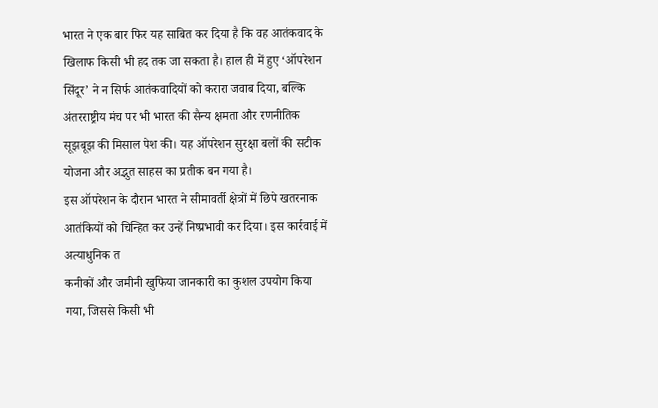भारत ने एक बार फिर यह साबित कर दिया है कि वह आतंकवाद के खिलाफ किसी भी हद तक जा सकता है। हाल ही में हुए ‘ऑपरेशन सिंदूर’ ने न सिर्फ आतंकवादियों को करारा जवाब दिया, बल्कि अंतरराष्ट्रीय मंच पर भी भारत की सैन्य क्षमता और रणनीतिक सूझबूझ की मिसाल पेश की। यह ऑपरेशन सुरक्षा बलों की सटीक योजना और अद्भुत साहस का प्रतीक बन गया है।
इस ऑपरेशन के दौरान भारत ने सीमावर्ती क्षेत्रों में छिपे खतरनाक आतंकियों को चिन्हित कर उन्हें निष्प्रभावी कर दिया। इस कार्रवाई में अत्याधुनिक त
कनीकों और जमीनी खुफिया जानकारी का कुशल उपयोग किया गया, जिससे किसी भी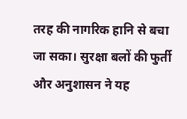तरह की नागरिक हानि से बचा जा सका। सुरक्षा बलों की फुर्ती और अनुशासन ने यह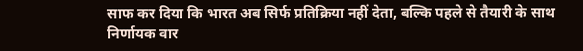साफ कर दिया कि भारत अब सिर्फ प्रतिक्रिया नहीं देता, बल्कि पहले से तैयारी के साथ निर्णायक वार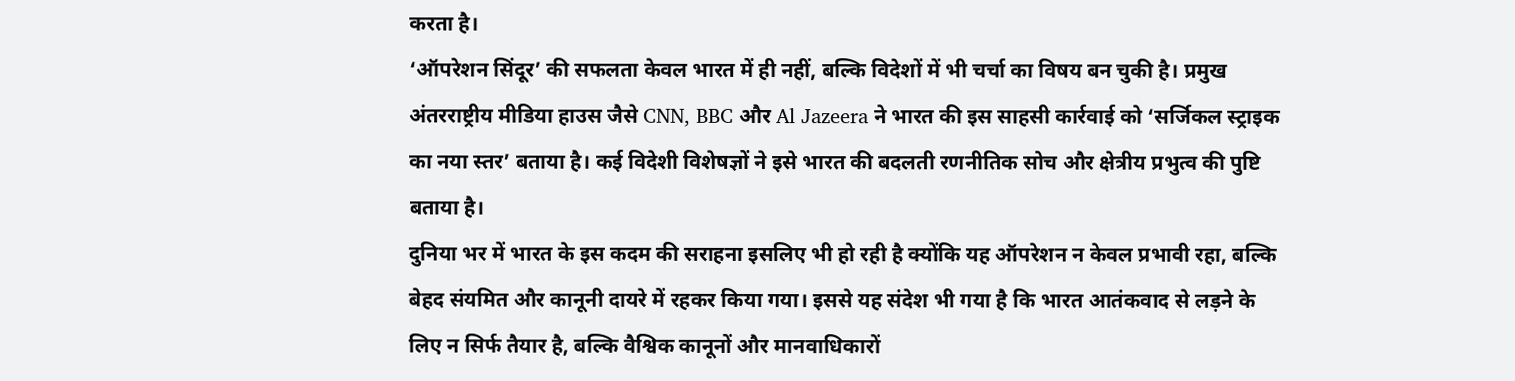करता है।
‘ऑपरेशन सिंदूर’ की सफलता केवल भारत में ही नहीं, बल्कि विदेशों में भी चर्चा का विषय बन चुकी है। प्रमुख अंतरराष्ट्रीय मीडिया हाउस जैसे CNN, BBC और Al Jazeera ने भारत की इस साहसी कार्रवाई को ‘सर्जिकल स्ट्राइक का नया स्तर’ बताया है। कई विदेशी विशेषज्ञों ने इसे भारत की बदलती रणनीतिक सोच और क्षेत्रीय प्रभुत्व की पुष्टि बताया है।
दुनिया भर में भारत के इस कदम की सराहना इसलिए भी हो रही है क्योंकि यह ऑपरेशन न केवल प्रभावी रहा, बल्कि बेहद संयमित और कानूनी दायरे में रहकर किया गया। इससे यह संदेश भी गया है कि भारत आतंकवाद से लड़ने के लिए न सिर्फ तैयार है, बल्कि वैश्विक कानूनों और मानवाधिकारों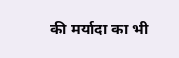की मर्यादा का भी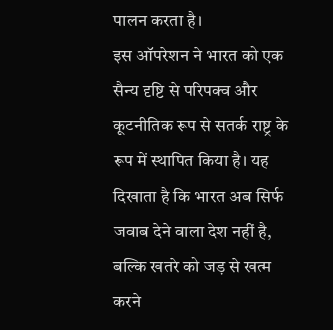पालन करता है।
इस ऑपरेशन ने भारत को एक सैन्य दृष्टि से परिपक्व और कूटनीतिक रूप से सतर्क राष्ट्र के रूप में स्थापित किया है। यह दिखाता है कि भारत अब सिर्फ जवाब देने वाला देश नहीं है, बल्कि खतरे को जड़ से खत्म करने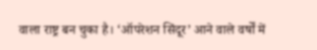वाला राष्ट्र बन चुका है। ‘ऑपरेशन सिंदूर’ आने वाले वर्षों में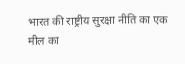भारत की राष्ट्रीय सुरक्षा नीति का एक मील का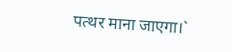पत्थर माना जाएगा।`